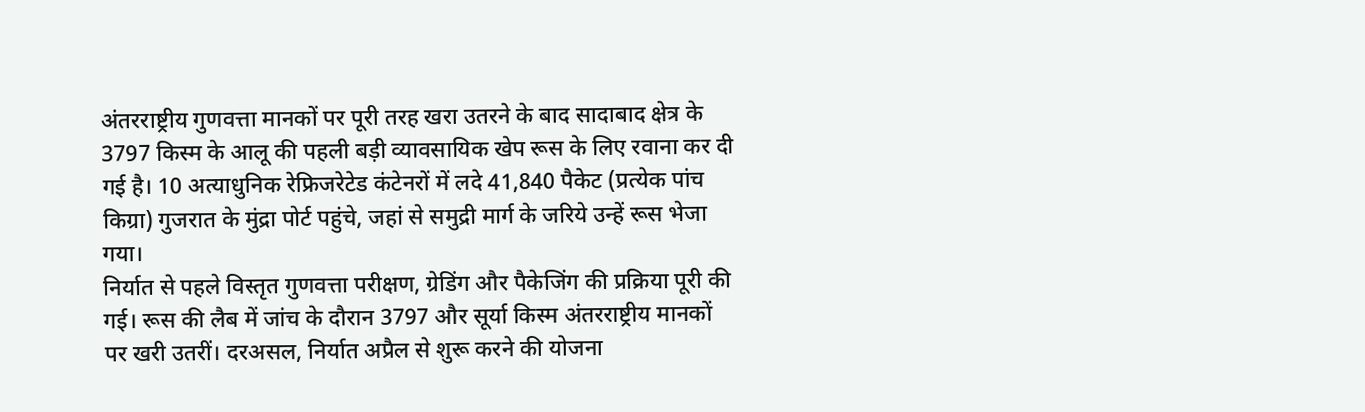अंतरराष्ट्रीय गुणवत्ता मानकों पर पूरी तरह खरा उतरने के बाद सादाबाद क्षेत्र के 3797 किस्म के आलू की पहली बड़ी व्यावसायिक खेप रूस के लिए रवाना कर दी गई है। 10 अत्याधुनिक रेफ्रिजरेटेड कंटेनरों में लदे 41,840 पैकेट (प्रत्येक पांच किग्रा) गुजरात के मुंद्रा पोर्ट पहुंचे, जहां से समुद्री मार्ग के जरिये उन्हें रूस भेजा गया।
निर्यात से पहले विस्तृत गुणवत्ता परीक्षण, ग्रेडिंग और पैकेजिंग की प्रक्रिया पूरी की गई। रूस की लैब में जांच के दौरान 3797 और सूर्या किस्म अंतरराष्ट्रीय मानकों पर खरी उतरीं। दरअसल, निर्यात अप्रैल से शुरू करने की योजना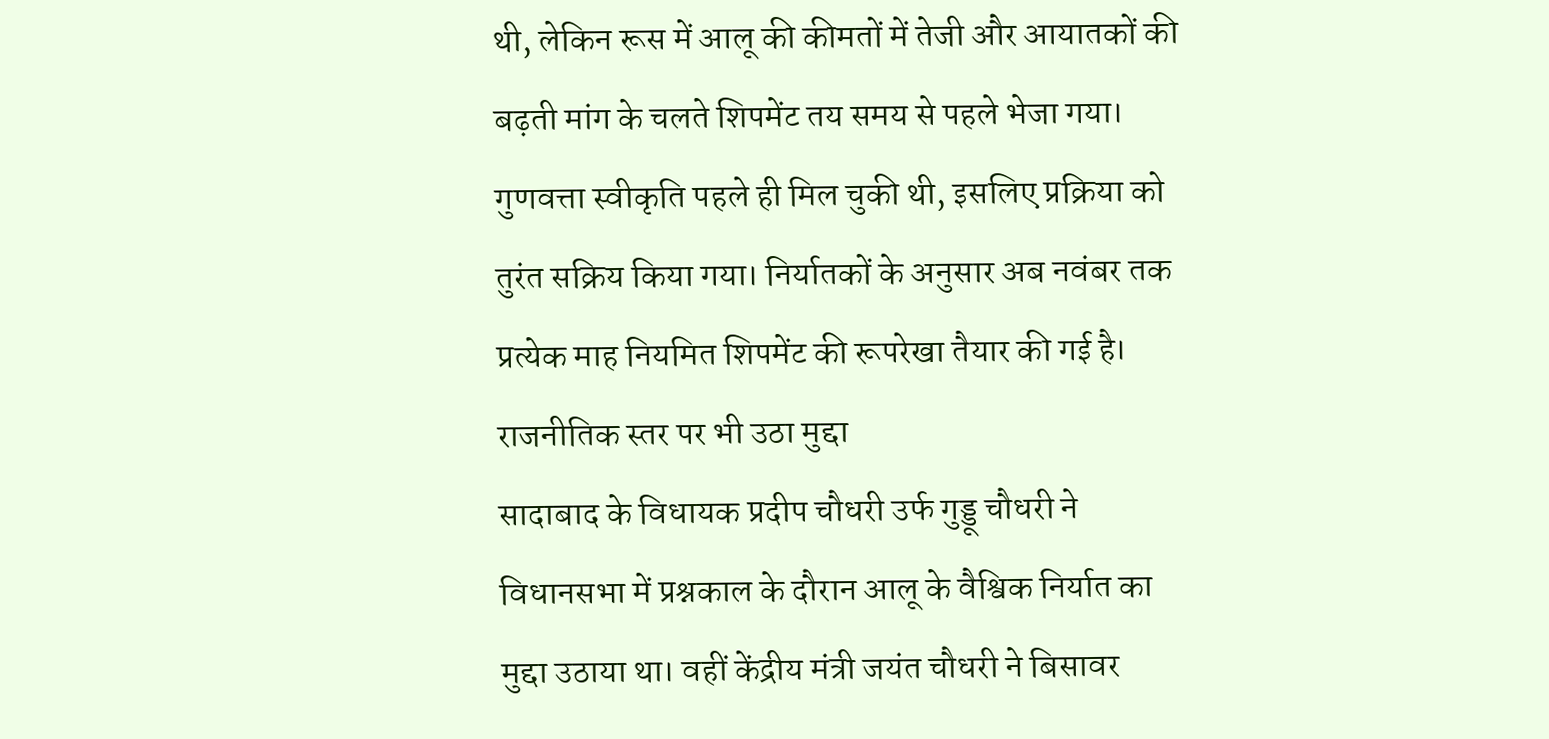थी, लेकिन रूस में आलू की कीमतों में तेजी और आयातकों की बढ़ती मांग के चलते शिपमेंट तय समय से पहले भेजा गया।
गुणवत्ता स्वीकृति पहले ही मिल चुकी थी, इसलिए प्रक्रिया को तुरंत सक्रिय किया गया। निर्यातकों के अनुसार अब नवंबर तक प्रत्येक माह नियमित शिपमेंट की रूपरेखा तैयार की गई है।
राजनीतिक स्तर पर भी उठा मुद्दा
सादाबाद के विधायक प्रदीप चौधरी उर्फ गुड्डू चौधरी ने विधानसभा में प्रश्नकाल के दौरान आलू के वैश्विक निर्यात का मुद्दा उठाया था। वहीं केंद्रीय मंत्री जयंत चौधरी ने बिसावर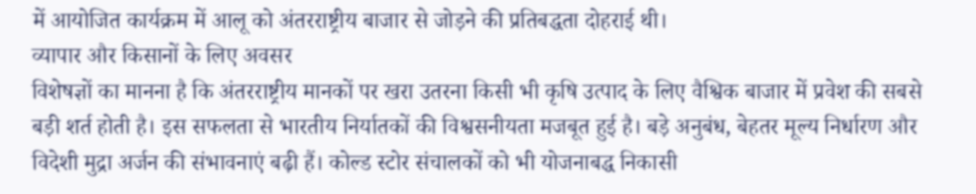में आयोजित कार्यक्रम में आलू को अंतरराष्ट्रीय बाजार से जोड़ने की प्रतिबद्धता दोहराई थी।
व्यापार और किसानों के लिए अवसर
विशेषज्ञों का मानना है कि अंतरराष्ट्रीय मानकों पर खरा उतरना किसी भी कृषि उत्पाद के लिए वैश्विक बाजार में प्रवेश की सबसे बड़ी शर्त होती है। इस सफलता से भारतीय निर्यातकों की विश्वसनीयता मजबूत हुई है। बड़े अनुबंध, बेहतर मूल्य निर्धारण और विदेशी मुद्रा अर्जन की संभावनाएं बढ़ी हैं। कोल्ड स्टोर संचालकों को भी योजनाबद्ध निकासी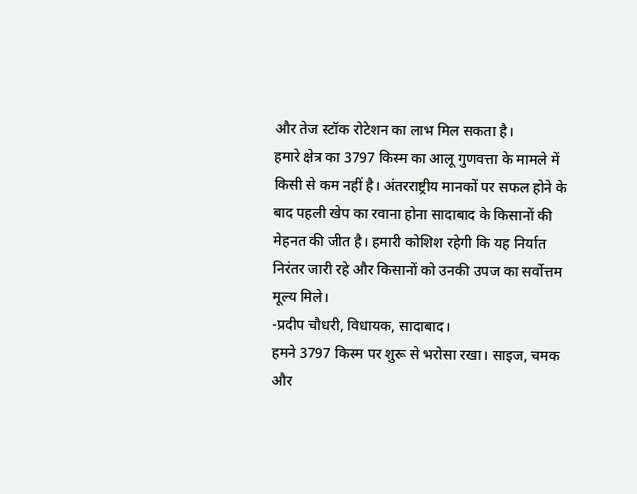और तेज स्टॉक रोटेशन का लाभ मिल सकता है।
हमारे क्षेत्र का 3797 किस्म का आलू गुणवत्ता के मामले में किसी से कम नहीं है। अंतरराष्ट्रीय मानकों पर सफल होने के बाद पहली खेप का रवाना होना सादाबाद के किसानों की मेहनत की जीत है। हमारी कोशिश रहेगी कि यह निर्यात निरंतर जारी रहे और किसानों को उनकी उपज का सर्वोत्तम मूल्य मिले।
-प्रदीप चौधरी, विधायक, सादाबाद।
हमने 3797 किस्म पर शुरू से भरोसा रखा। साइज, चमक और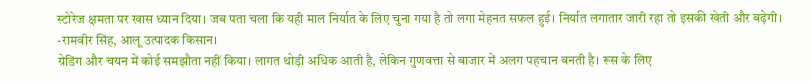स्टोरेज क्षमता पर खास ध्यान दिया। जब पता चला कि यही माल निर्यात के लिए चुना गया है तो लगा मेहनत सफल हुई। निर्यात लगातार जारी रहा तो इसकी खेती और बढ़ेगी।
-रामवीर सिंह, आलू उत्पादक किसान।
ग्रेडिंग और चयन में कोई समझौता नहीं किया। लागत थोड़ी अधिक आती है, लेकिन गुणवत्ता से बाजार में अलग पहचान बनती है। रूस के लिए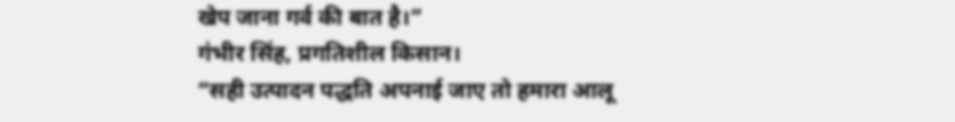खेप जाना गर्व की बात है।”
गंभीर सिंह, प्रगतिशील किसान।
“सही उत्पादन पद्धति अपनाई जाए तो हमारा आलू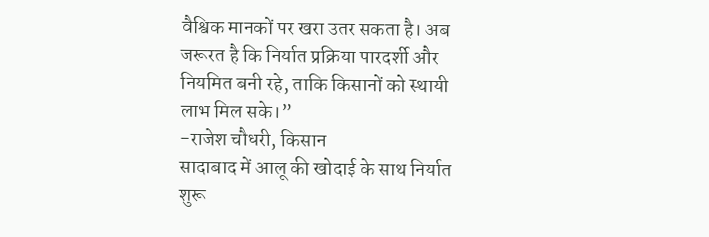वैश्विक मानकों पर खरा उतर सकता है। अब जरूरत है कि निर्यात प्रक्रिया पारदर्शी और नियमित बनी रहे, ताकि किसानों को स्थायी लाभ मिल सके।”
-राजेश चौधरी, किसान
सादाबाद में आलू की खोदाई के साथ निर्यात शुरू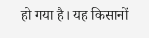हो गया है। यह किसानों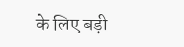के लिए बड़ी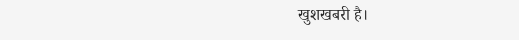खुशखबरी है।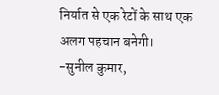निर्यात से एक रेटों के साथ एक अलग पहचान बनेगी।
-सुनील कुमार,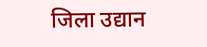जिला उद्यान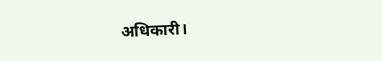अधिकारी।